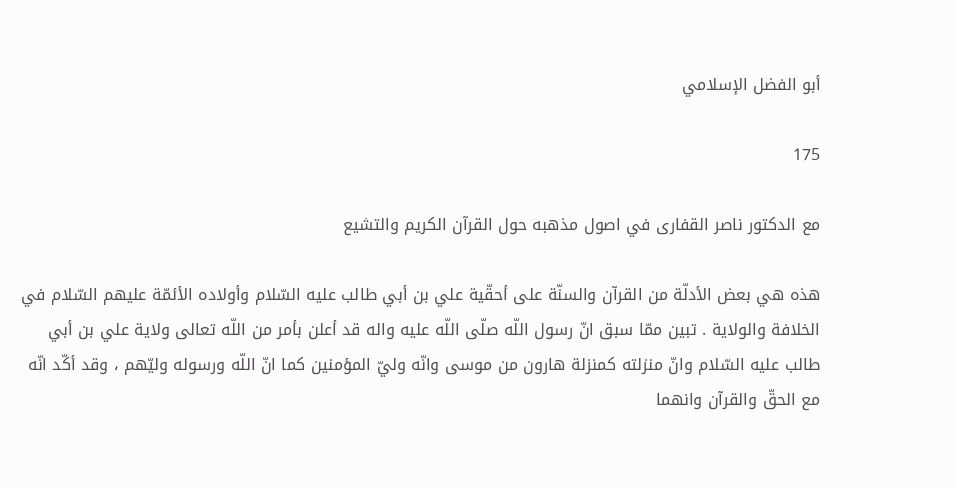أبو الفضل الإسلامي

175

مع الدكتور ناصر القفارى في اصول مذهبه حول القرآن الكريم والتشيع

هذه هي بعض الأدلّة من القرآن والسنّة على أحقّية علي بن أبي طالب عليه السّلام وأولاده الأئمّة عليهم السّلام في الخلافة والولاية . تبين ممّا سبق انّ رسول اللّه صلّى اللّه عليه واله قد أعلن بأمر من اللّه تعالى ولاية علي بن أبي طالب عليه السّلام وانّ منزلته كمنزلة هارون من موسى وانّه وليّ المؤمنين كما انّ اللّه ورسوله وليّهم ، وقد أكّد انّه مع الحقّ والقرآن وانهما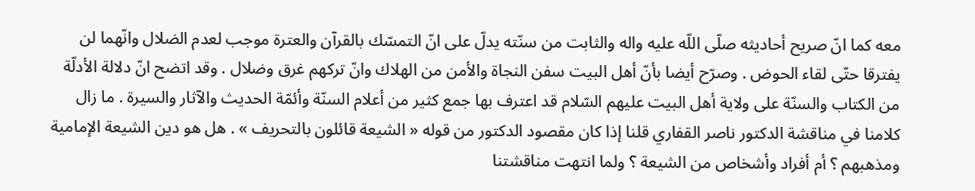معه كما انّ صريح أحاديثه صلّى اللّه عليه واله والثابت من سنّته يدلّ على انّ التمسّك بالقرآن والعترة موجب لعدم الضلال وانّهما لن يفترقا حتّى لقاء الحوض . وصرّح أيضا بأنّ أهل البيت سفن النجاة والأمن من الهلاك وانّ تركهم غرق وضلال . وقد اتضح انّ دلالة الأدلّة من الكتاب والسنّة على ولاية أهل البيت عليهم السّلام قد اعترف بها جمع كثير من أعلام السنّة وأئمّة الحديث والآثار والسيرة . ما زال كلامنا في مناقشة الدكتور ناصر القفاري قلنا إذا كان مقصود الدكتور من قوله « الشيعة قائلون بالتحريف » . هل هو دين الشيعة الإمامية ومذهبهم ؟ أم أفراد وأشخاص من الشيعة ؟ ولما انتهت مناقشتنا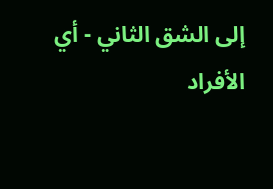إلى الشق الثاني - أي الأفراد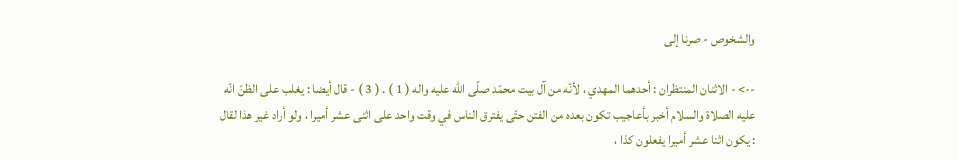والشخوص - صرنا إلى

--> - الاثنان المنتظران : أحدهما المهدي ، لأنّه من آل بيت محمّد صلّى اللّه عليه واله ( 1 ) . ( 3 ) - قال أيضا : يغلب على الظنّ انّه عليه الصلاة والسلام أخبر بأعاجيب تكون بعده من الفتن حتّى يفترق الناس في وقت واحد على اثنى عشر أميرا ، ولو أراد غير هذا لقال : يكون اثنا عشر أميرا يفعلون كذا ،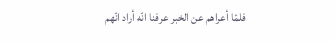فلمّا أعراهم عن الخبر عرفنا انّه أراد انّهم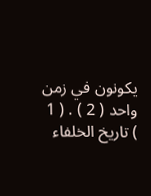يكونون في زمن واحد ( 2 ) . ( 1 ) تاريخ الخلفاء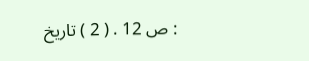: ص 12 . ( 2 ) تاريخ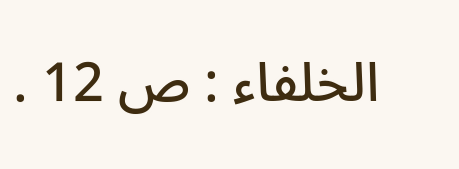الخلفاء : ص 12 .